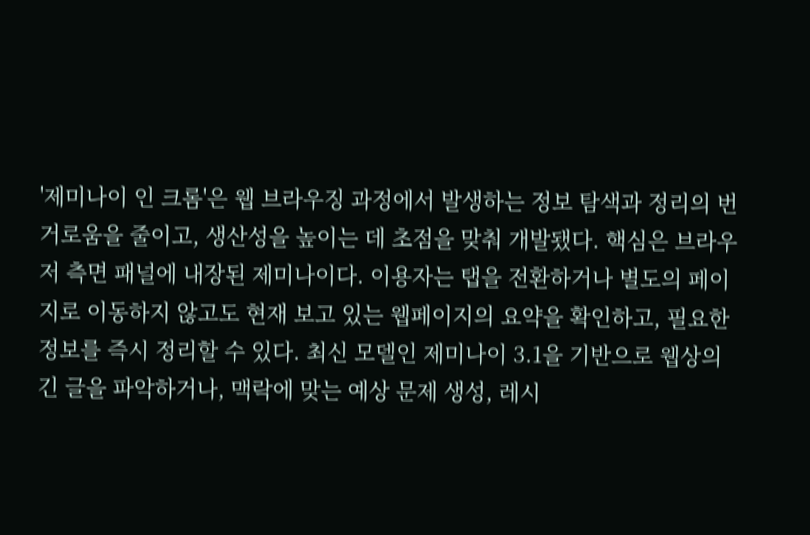'제미나이 인 크롬'은 웹 브라우징 과정에서 발생하는 정보 탐색과 정리의 번거로움을 줄이고, 생산성을 높이는 데 초점을 맞춰 개발됐다. 핵심은 브라우저 측면 패널에 내장된 제미나이다. 이용자는 탭을 전환하거나 별도의 페이지로 이동하지 않고도 현재 보고 있는 웹페이지의 요약을 확인하고, 필요한 정보를 즉시 정리할 수 있다. 최신 모델인 제미나이 3.1을 기반으로 웹상의 긴 글을 파악하거나, 맥락에 맞는 예상 문제 생성, 레시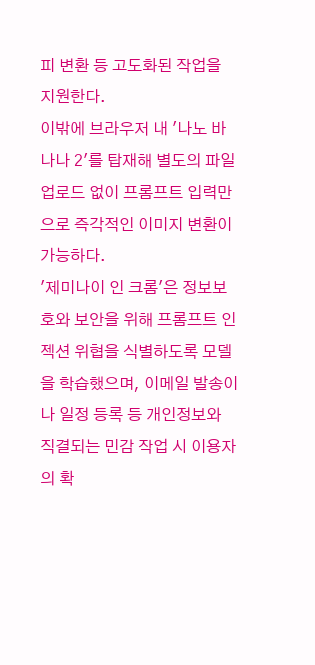피 변환 등 고도화된 작업을 지원한다.
이밖에 브라우저 내 '나노 바나나 2'를 탑재해 별도의 파일 업로드 없이 프롬프트 입력만으로 즉각적인 이미지 변환이 가능하다.
'제미나이 인 크롬'은 정보보호와 보안을 위해 프롬프트 인젝션 위협을 식별하도록 모델을 학습했으며, 이메일 발송이나 일정 등록 등 개인정보와 직결되는 민감 작업 시 이용자의 확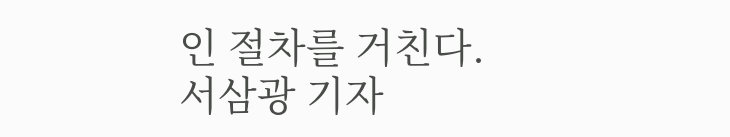인 절차를 거친다.
서삼광 기자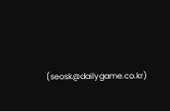(seosk@dailygame.co.kr)